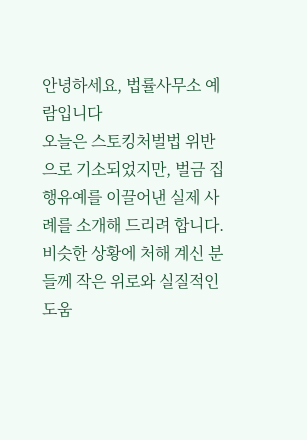안녕하세요, 법률사무소 예람입니다
오늘은 스토킹처벌법 위반으로 기소되었지만, 벌금 집행유예를 이끌어낸 실제 사례를 소개해 드리려 합니다.
비슷한 상황에 처해 계신 분들께 작은 위로와 실질적인 도움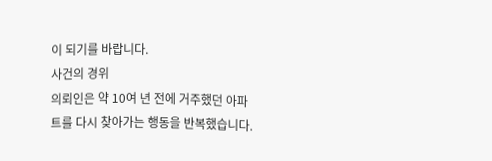이 되기를 바랍니다.
사건의 경위
의뢰인은 약 10여 년 전에 거주했던 아파트를 다시 찾아가는 행동을 반복했습니다.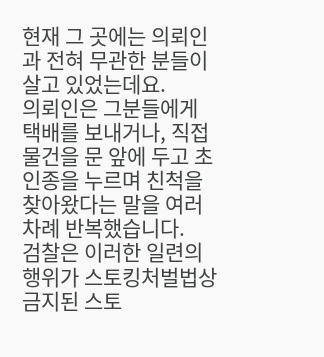현재 그 곳에는 의뢰인과 전혀 무관한 분들이 살고 있었는데요.
의뢰인은 그분들에게 택배를 보내거나, 직접 물건을 문 앞에 두고 초인종을 누르며 친척을 찾아왔다는 말을 여러 차례 반복했습니다.
검찰은 이러한 일련의 행위가 스토킹처벌법상 금지된 스토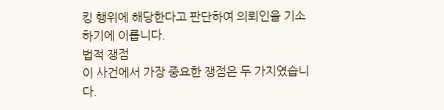킹 행위에 해당한다고 판단하여 의뢰인을 기소하기에 이릅니다.
법적 쟁점
이 사건에서 가장 중요한 쟁점은 두 가지였습니다.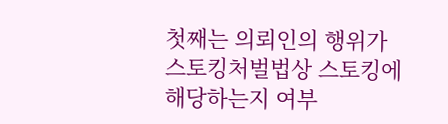첫째는 의뢰인의 행위가 스토킹처벌법상 스토킹에 해당하는지 여부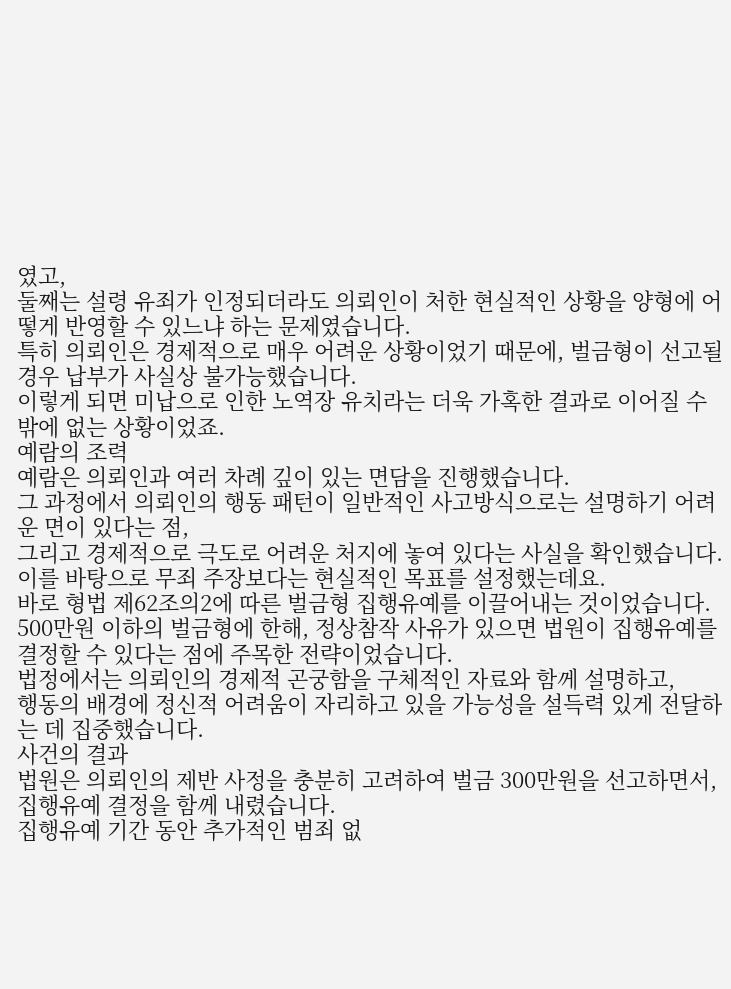였고,
둘째는 설령 유죄가 인정되더라도 의뢰인이 처한 현실적인 상황을 양형에 어떻게 반영할 수 있느냐 하는 문제였습니다.
특히 의뢰인은 경제적으로 매우 어려운 상황이었기 때문에, 벌금형이 선고될 경우 납부가 사실상 불가능했습니다.
이렇게 되면 미납으로 인한 노역장 유치라는 더욱 가혹한 결과로 이어질 수밖에 없는 상황이었죠.
예람의 조력
예람은 의뢰인과 여러 차례 깊이 있는 면담을 진행했습니다.
그 과정에서 의뢰인의 행동 패턴이 일반적인 사고방식으로는 설명하기 어려운 면이 있다는 점,
그리고 경제적으로 극도로 어려운 처지에 놓여 있다는 사실을 확인했습니다.
이를 바탕으로 무죄 주장보다는 현실적인 목표를 설정했는데요.
바로 형법 제62조의2에 따른 벌금형 집행유예를 이끌어내는 것이었습니다.
500만원 이하의 벌금형에 한해, 정상참작 사유가 있으면 법원이 집행유예를 결정할 수 있다는 점에 주목한 전략이었습니다.
법정에서는 의뢰인의 경제적 곤궁함을 구체적인 자료와 함께 설명하고,
행동의 배경에 정신적 어려움이 자리하고 있을 가능성을 설득력 있게 전달하는 데 집중했습니다.
사건의 결과
법원은 의뢰인의 제반 사정을 충분히 고려하여 벌금 300만원을 선고하면서, 집행유예 결정을 함께 내렸습니다.
집행유예 기간 동안 추가적인 범죄 없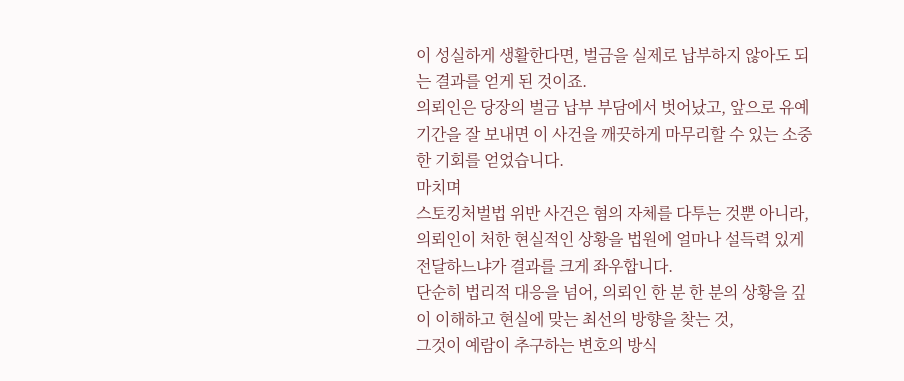이 성실하게 생활한다면, 벌금을 실제로 납부하지 않아도 되는 결과를 얻게 된 것이죠.
의뢰인은 당장의 벌금 납부 부담에서 벗어났고, 앞으로 유예 기간을 잘 보내면 이 사건을 깨끗하게 마무리할 수 있는 소중한 기회를 얻었습니다.
마치며
스토킹처벌법 위반 사건은 혐의 자체를 다투는 것뿐 아니라,
의뢰인이 처한 현실적인 상황을 법원에 얼마나 설득력 있게 전달하느냐가 결과를 크게 좌우합니다.
단순히 법리적 대응을 넘어, 의뢰인 한 분 한 분의 상황을 깊이 이해하고 현실에 맞는 최선의 방향을 찾는 것,
그것이 예람이 추구하는 변호의 방식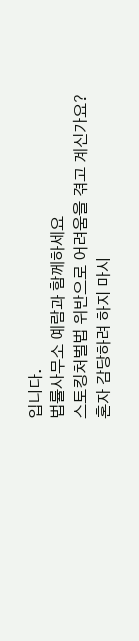입니다.
법률사무소 예람과 함께하세요
스토킹처벌법 위반으로 어려움을 겪고 계신가요?
혼자 감당하려 하지 마시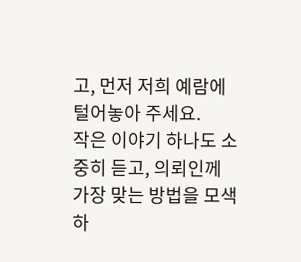고, 먼저 저희 예람에 털어놓아 주세요.
작은 이야기 하나도 소중히 듣고, 의뢰인께 가장 맞는 방법을 모색하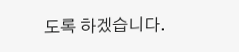도록 하겠습니다.